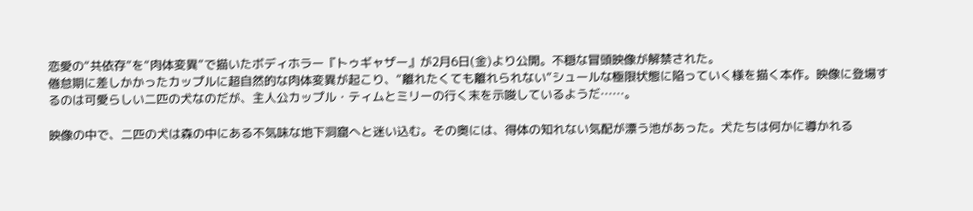恋愛の“共依存”を“肉体変異”で描いたボディホラー『トゥギャザー』が2月6日(金)より公開。不穏な冒頭映像が解禁された。
倦怠期に差しかかったカップルに超自然的な肉体変異が起こり、“離れたくても離れられない”シュールな極限状態に陥っていく様を描く本作。映像に登場するのは可愛らしい二匹の犬なのだが、主人公カップル・ティムとミリーの行く末を示唆しているようだ……。

映像の中で、二匹の犬は森の中にある不気味な地下洞窟へと迷い込む。その奥には、得体の知れない気配が漂う池があった。犬たちは何かに導かれる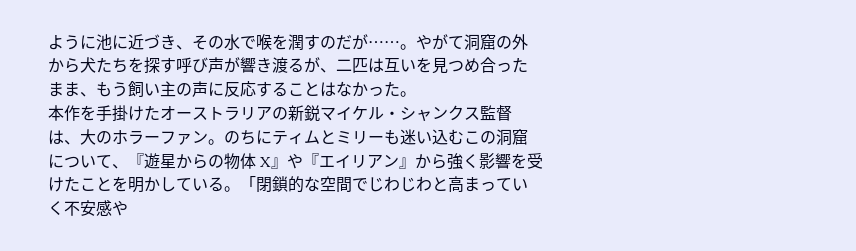ように池に近づき、その水で喉を潤すのだが……。やがて洞窟の外から犬たちを探す呼び声が響き渡るが、二匹は互いを見つめ合ったまま、もう飼い主の声に反応することはなかった。
本作を手掛けたオーストラリアの新鋭マイケル・シャンクス監督は、大のホラーファン。のちにティムとミリーも迷い込むこの洞窟について、『遊星からの物体 X』や『エイリアン』から強く影響を受けたことを明かしている。「閉鎖的な空間でじわじわと高まっていく不安感や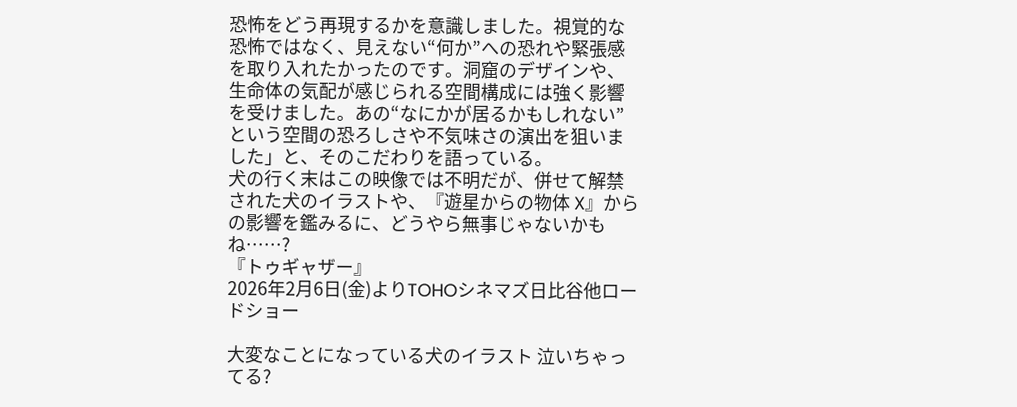恐怖をどう再現するかを意識しました。視覚的な恐怖ではなく、見えない“何か”への恐れや緊張感を取り入れたかったのです。洞窟のデザインや、生命体の気配が感じられる空間構成には強く影響を受けました。あの“なにかが居るかもしれない”という空間の恐ろしさや不気味さの演出を狙いました」と、そのこだわりを語っている。
犬の行く末はこの映像では不明だが、併せて解禁された犬のイラストや、『遊星からの物体 X』からの影響を鑑みるに、どうやら無事じゃないかもね……?
『トゥギャザー』
2026年2月6日(金)よりTOHOシネマズ日比谷他ロードショー

大変なことになっている犬のイラスト 泣いちゃってる?